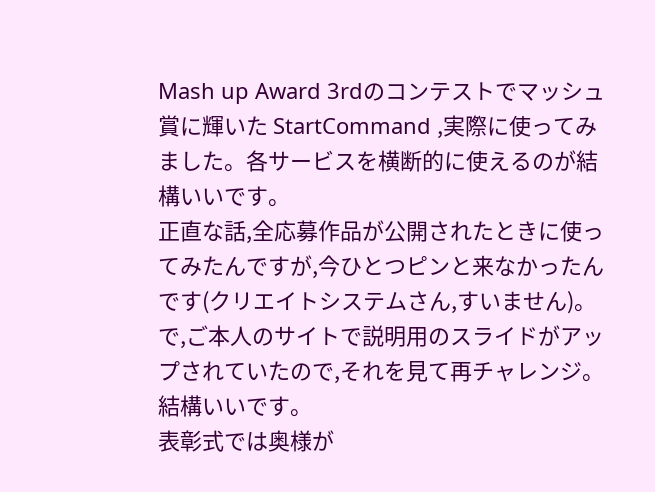Mash up Award 3rdのコンテストでマッシュ賞に輝いた StartCommand ,実際に使ってみました。各サービスを横断的に使えるのが結構いいです。
正直な話,全応募作品が公開されたときに使ってみたんですが,今ひとつピンと来なかったんです(クリエイトシステムさん,すいません)。 で,ご本人のサイトで説明用のスライドがアップされていたので,それを見て再チャレンジ。結構いいです。
表彰式では奥様が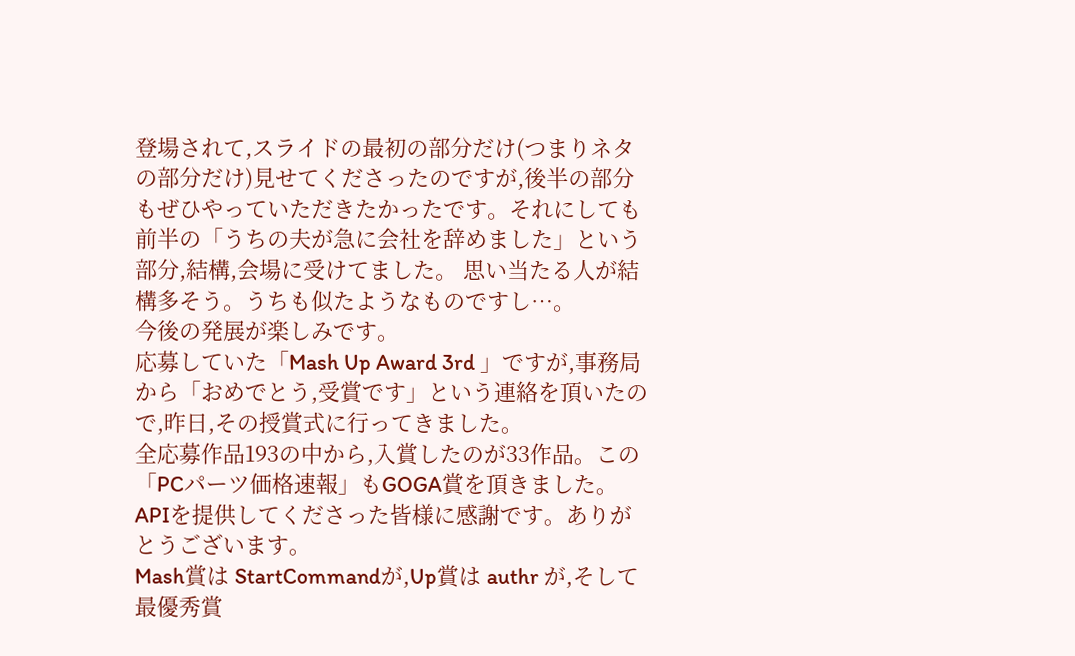登場されて,スライドの最初の部分だけ(つまりネタの部分だけ)見せてくださったのですが,後半の部分もぜひやっていただきたかったです。それにしても前半の「うちの夫が急に会社を辞めました」という部分,結構,会場に受けてました。 思い当たる人が結構多そう。うちも似たようなものですし…。
今後の発展が楽しみです。
応募していた「Mash Up Award 3rd 」ですが,事務局から「おめでとう,受賞です」という連絡を頂いたので,昨日,その授賞式に行ってきました。
全応募作品193の中から,入賞したのが33作品。この「PCパーツ価格速報」もGOGA賞を頂きました。 APIを提供してくださった皆様に感謝です。ありがとうございます。
Mash賞は StartCommandが,Up賞は authr が,そして最優秀賞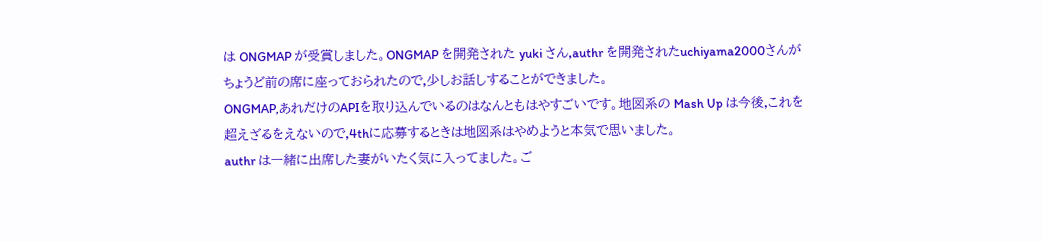は ONGMAP が受賞しました。ONGMAP を開発された yuki さん,authr を開発されたuchiyama2000さんがちょうど前の席に座っておられたので,少しお話しすることができました。
ONGMAP,あれだけのAPIを取り込んでいるのはなんともはやすごいです。地図系の Mash Up は今後,これを超えざるをえないので,4thに応募するときは地図系はやめようと本気で思いました。
authr は一緒に出席した妻がいたく気に入ってました。ご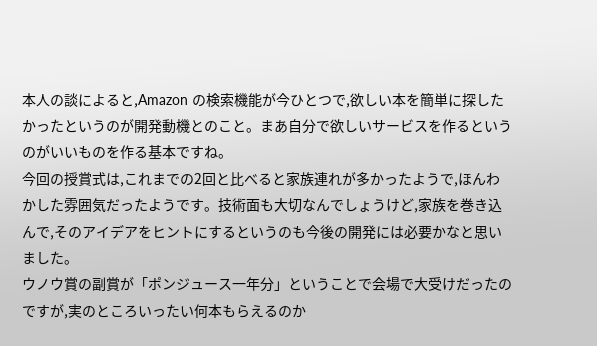本人の談によると,Amazon の検索機能が今ひとつで,欲しい本を簡単に探したかったというのが開発動機とのこと。まあ自分で欲しいサービスを作るというのがいいものを作る基本ですね。
今回の授賞式は,これまでの2回と比べると家族連れが多かったようで,ほんわかした雰囲気だったようです。技術面も大切なんでしょうけど,家族を巻き込んで,そのアイデアをヒントにするというのも今後の開発には必要かなと思いました。
ウノウ賞の副賞が「ポンジュース一年分」ということで会場で大受けだったのですが,実のところいったい何本もらえるのか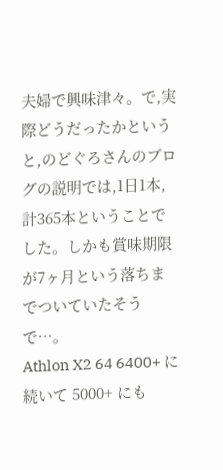夫婦で興味津々。で,実際どうだったかというと,のどぐろさんのブログの説明では,1日1本,計365本ということでした。しかも賞味期限が7ヶ月という落ちまでついていたそうで…。
Athlon X2 64 6400+ に続いて 5000+ にも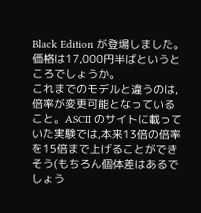Black Edition が登場しました。価格は17,000円半ばというところでしょうか。
これまでのモデルと違うのは,倍率が変更可能となっていること。ASCII のサイトに載っていた実験では,本来13倍の倍率を15倍まで上げることができそう(もちろん個体差はあるでしょう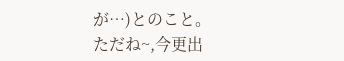が…)とのこと。
ただね~,今更出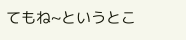てもね~というとこ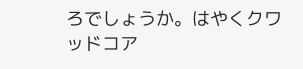ろでしょうか。はやくクワッドコア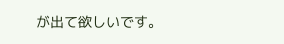が出て欲しいです。